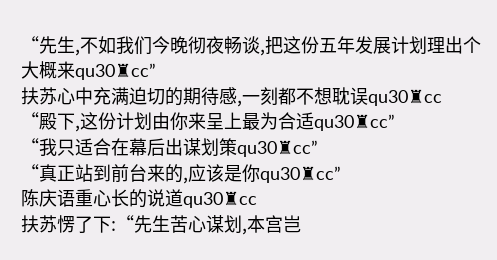“先生,不如我们今晚彻夜畅谈,把这份五年发展计划理出个大概来qu30♜cc”
扶苏心中充满迫切的期待感,一刻都不想耽误qu30♜cc
“殿下,这份计划由你来呈上最为合适qu30♜cc”
“我只适合在幕后出谋划策qu30♜cc”
“真正站到前台来的,应该是你qu30♜cc”
陈庆语重心长的说道qu30♜cc
扶苏愣了下:“先生苦心谋划,本宫岂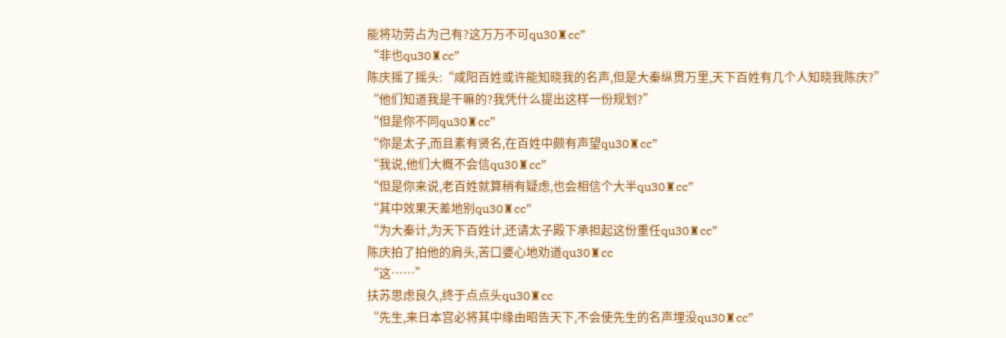能将功劳占为己有?这万万不可qu30♜cc”
“非也qu30♜cc”
陈庆摇了摇头:“咸阳百姓或许能知晓我的名声,但是大秦纵贯万里,天下百姓有几个人知晓我陈庆?”
“他们知道我是干嘛的?我凭什么提出这样一份规划?”
“但是你不同qu30♜cc”
“你是太子,而且素有贤名,在百姓中颇有声望qu30♜cc”
“我说,他们大概不会信qu30♜cc”
“但是你来说,老百姓就算稍有疑虑,也会相信个大半qu30♜cc”
“其中效果天差地别qu30♜cc”
“为大秦计,为天下百姓计,还请太子殿下承担起这份重任qu30♜cc”
陈庆拍了拍他的肩头,苦口婆心地劝道qu30♜cc
“这……”
扶苏思虑良久,终于点点头qu30♜cc
“先生,来日本宫必将其中缘由昭告天下,不会使先生的名声埋没qu30♜cc”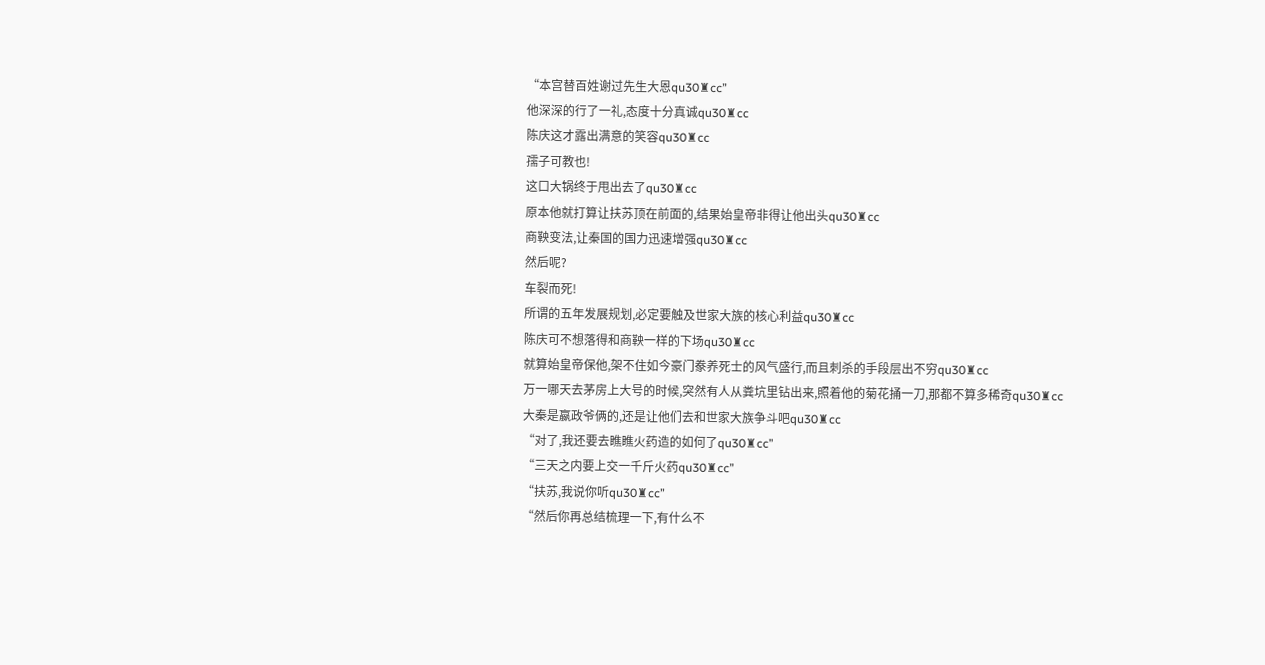“本宫替百姓谢过先生大恩qu30♜cc”
他深深的行了一礼,态度十分真诚qu30♜cc
陈庆这才露出满意的笑容qu30♜cc
孺子可教也!
这口大锅终于甩出去了qu30♜cc
原本他就打算让扶苏顶在前面的,结果始皇帝非得让他出头qu30♜cc
商鞅变法,让秦国的国力迅速增强qu30♜cc
然后呢?
车裂而死!
所谓的五年发展规划,必定要触及世家大族的核心利益qu30♜cc
陈庆可不想落得和商鞅一样的下场qu30♜cc
就算始皇帝保他,架不住如今豪门豢养死士的风气盛行,而且刺杀的手段层出不穷qu30♜cc
万一哪天去茅房上大号的时候,突然有人从粪坑里钻出来,照着他的菊花捅一刀,那都不算多稀奇qu30♜cc
大秦是嬴政爷俩的,还是让他们去和世家大族争斗吧qu30♜cc
“对了,我还要去瞧瞧火药造的如何了qu30♜cc”
“三天之内要上交一千斤火药qu30♜cc”
“扶苏,我说你听qu30♜cc”
“然后你再总结梳理一下,有什么不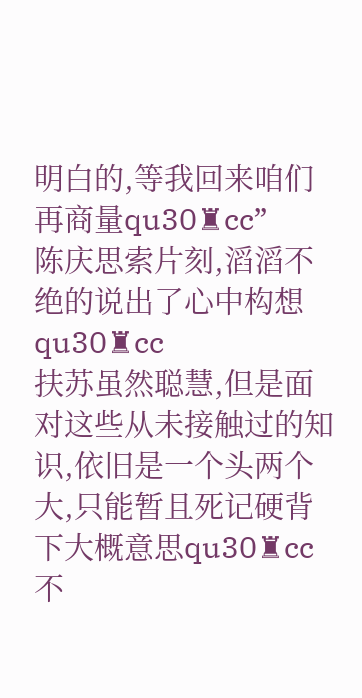明白的,等我回来咱们再商量qu30♜cc”
陈庆思索片刻,滔滔不绝的说出了心中构想qu30♜cc
扶苏虽然聪慧,但是面对这些从未接触过的知识,依旧是一个头两个大,只能暂且死记硬背下大概意思qu30♜cc
不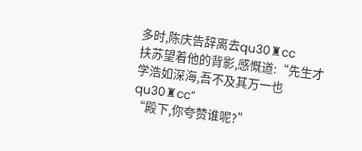多时,陈庆告辞离去qu30♜cc
扶苏望着他的背影,感慨道:“先生才学浩如深海,吾不及其万一也qu30♜cc”
“殿下,你夸赞谁呢?”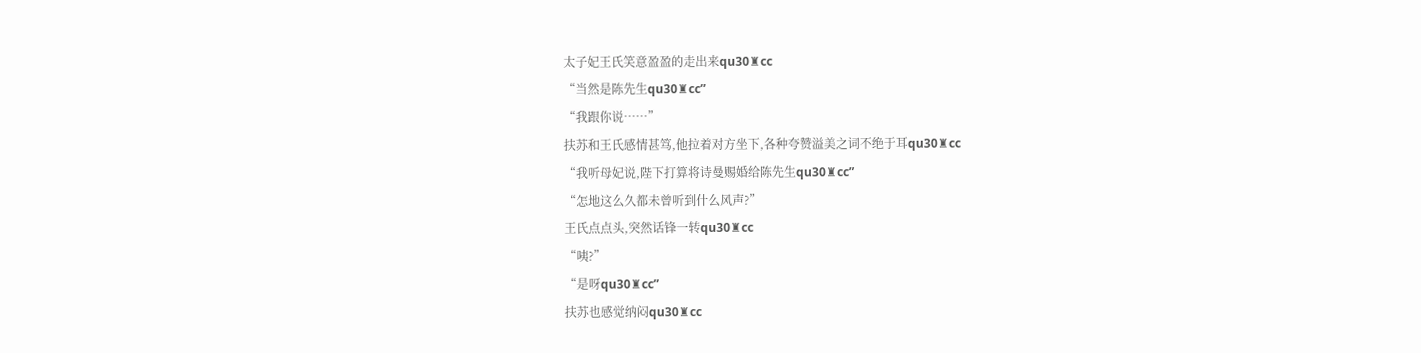太子妃王氏笑意盈盈的走出来qu30♜cc
“当然是陈先生qu30♜cc”
“我跟你说……”
扶苏和王氏感情甚笃,他拉着对方坐下,各种夸赞溢美之词不绝于耳qu30♜cc
“我听母妃说,陛下打算将诗曼赐婚给陈先生qu30♜cc”
“怎地这么久都未曾听到什么风声?”
王氏点点头,突然话锋一转qu30♜cc
“咦?”
“是呀qu30♜cc”
扶苏也感觉纳闷qu30♜cc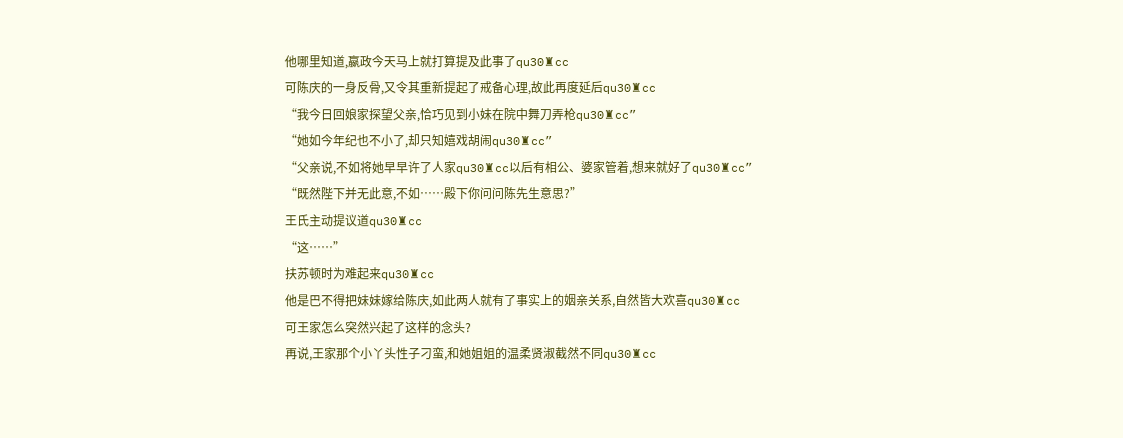他哪里知道,嬴政今天马上就打算提及此事了qu30♜cc
可陈庆的一身反骨,又令其重新提起了戒备心理,故此再度延后qu30♜cc
“我今日回娘家探望父亲,恰巧见到小妹在院中舞刀弄枪qu30♜cc”
“她如今年纪也不小了,却只知嬉戏胡闹qu30♜cc”
“父亲说,不如将她早早许了人家qu30♜cc以后有相公、婆家管着,想来就好了qu30♜cc”
“既然陛下并无此意,不如……殿下你问问陈先生意思?”
王氏主动提议道qu30♜cc
“这……”
扶苏顿时为难起来qu30♜cc
他是巴不得把妹妹嫁给陈庆,如此两人就有了事实上的姻亲关系,自然皆大欢喜qu30♜cc
可王家怎么突然兴起了这样的念头?
再说,王家那个小丫头性子刁蛮,和她姐姐的温柔贤淑截然不同qu30♜cc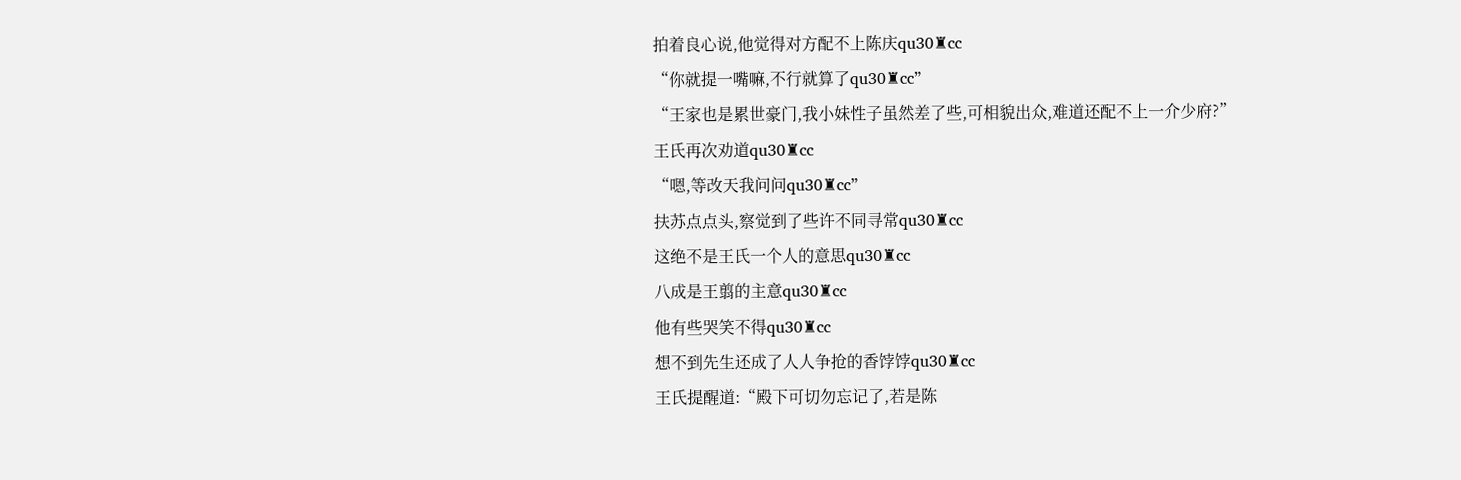拍着良心说,他觉得对方配不上陈庆qu30♜cc
“你就提一嘴嘛,不行就算了qu30♜cc”
“王家也是累世豪门,我小妹性子虽然差了些,可相貌出众,难道还配不上一介少府?”
王氏再次劝道qu30♜cc
“嗯,等改天我问问qu30♜cc”
扶苏点点头,察觉到了些许不同寻常qu30♜cc
这绝不是王氏一个人的意思qu30♜cc
八成是王翦的主意qu30♜cc
他有些哭笑不得qu30♜cc
想不到先生还成了人人争抢的香饽饽qu30♜cc
王氏提醒道:“殿下可切勿忘记了,若是陈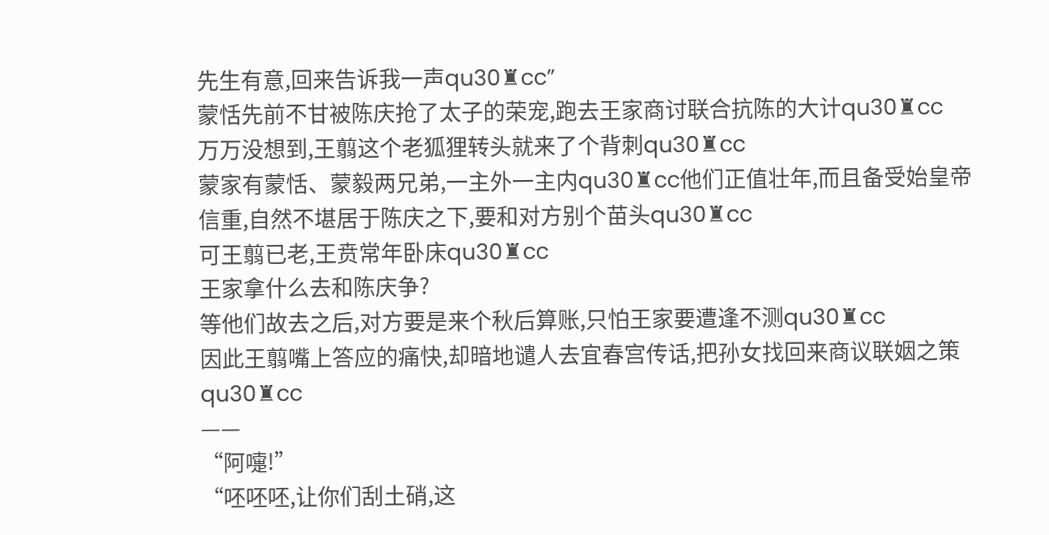先生有意,回来告诉我一声qu30♜cc”
蒙恬先前不甘被陈庆抢了太子的荣宠,跑去王家商讨联合抗陈的大计qu30♜cc
万万没想到,王翦这个老狐狸转头就来了个背刺qu30♜cc
蒙家有蒙恬、蒙毅两兄弟,一主外一主内qu30♜cc他们正值壮年,而且备受始皇帝信重,自然不堪居于陈庆之下,要和对方别个苗头qu30♜cc
可王翦已老,王贲常年卧床qu30♜cc
王家拿什么去和陈庆争?
等他们故去之后,对方要是来个秋后算账,只怕王家要遭逢不测qu30♜cc
因此王翦嘴上答应的痛快,却暗地谴人去宜春宫传话,把孙女找回来商议联姻之策qu30♜cc
——
“阿嚏!”
“呸呸呸,让你们刮土硝,这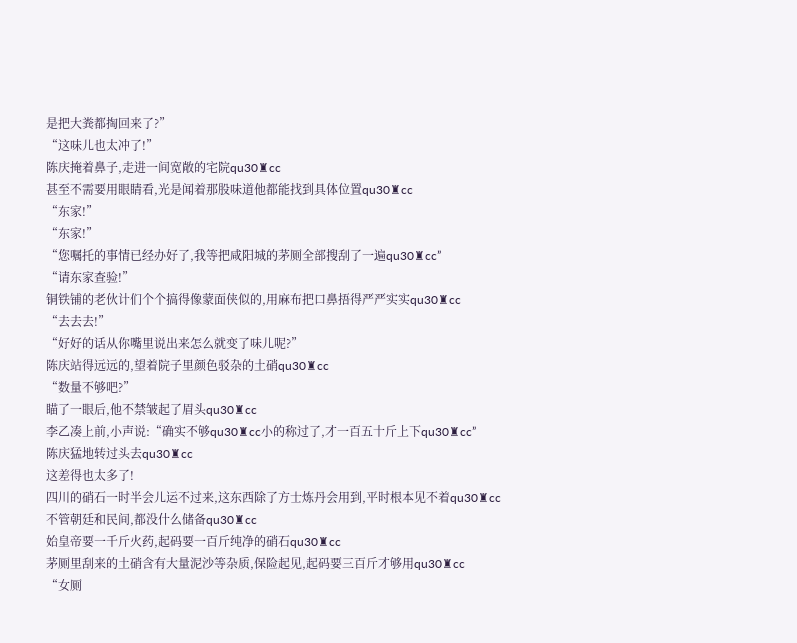是把大粪都掏回来了?”
“这味儿也太冲了!”
陈庆掩着鼻子,走进一间宽敞的宅院qu30♜cc
甚至不需要用眼睛看,光是闻着那股味道他都能找到具体位置qu30♜cc
“东家!”
“东家!”
“您嘱托的事情已经办好了,我等把咸阳城的茅厕全部搜刮了一遍qu30♜cc”
“请东家查验!”
铜铁铺的老伙计们个个搞得像蒙面侠似的,用麻布把口鼻捂得严严实实qu30♜cc
“去去去!”
“好好的话从你嘴里说出来怎么就变了味儿呢?”
陈庆站得远远的,望着院子里颜色驳杂的土硝qu30♜cc
“数量不够吧?”
瞄了一眼后,他不禁皱起了眉头qu30♜cc
李乙凑上前,小声说:“确实不够qu30♜cc小的称过了,才一百五十斤上下qu30♜cc”
陈庆猛地转过头去qu30♜cc
这差得也太多了!
四川的硝石一时半会儿运不过来,这东西除了方士炼丹会用到,平时根本见不着qu30♜cc
不管朝廷和民间,都没什么储备qu30♜cc
始皇帝要一千斤火药,起码要一百斤纯净的硝石qu30♜cc
茅厕里刮来的土硝含有大量泥沙等杂质,保险起见,起码要三百斤才够用qu30♜cc
“女厕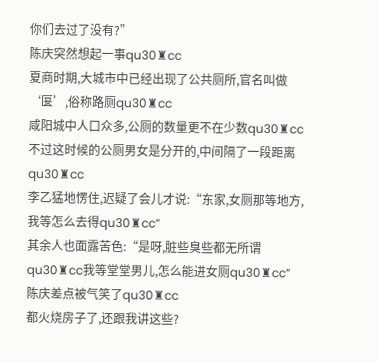你们去过了没有?”
陈庆突然想起一事qu30♜cc
夏商时期,大城市中已经出现了公共厕所,官名叫做‘匽’,俗称路厕qu30♜cc
咸阳城中人口众多,公厕的数量更不在少数qu30♜cc
不过这时候的公厕男女是分开的,中间隔了一段距离qu30♜cc
李乙猛地愣住,迟疑了会儿才说:“东家,女厕那等地方,我等怎么去得qu30♜cc”
其余人也面露苦色:“是呀,脏些臭些都无所谓qu30♜cc我等堂堂男儿,怎么能进女厕qu30♜cc”
陈庆差点被气笑了qu30♜cc
都火烧房子了,还跟我讲这些?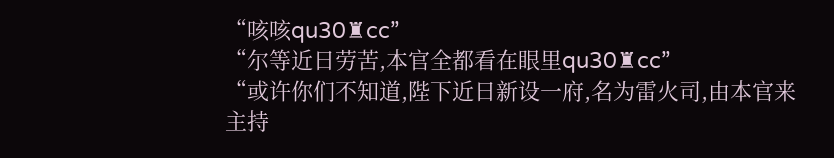“咳咳qu30♜cc”
“尔等近日劳苦,本官全都看在眼里qu30♜cc”
“或许你们不知道,陛下近日新设一府,名为雷火司,由本官来主持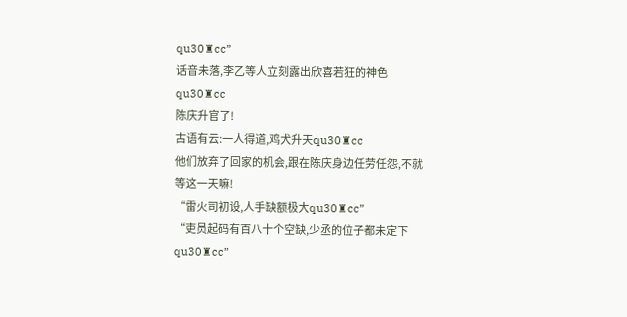qu30♜cc”
话音未落,李乙等人立刻露出欣喜若狂的神色qu30♜cc
陈庆升官了!
古语有云:一人得道,鸡犬升天qu30♜cc
他们放弃了回家的机会,跟在陈庆身边任劳任怨,不就等这一天嘛!
“雷火司初设,人手缺额极大qu30♜cc”
“吏员起码有百八十个空缺,少丞的位子都未定下qu30♜cc”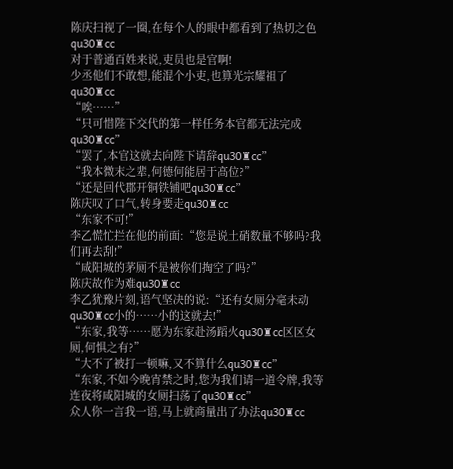陈庆扫视了一圈,在每个人的眼中都看到了热切之色qu30♜cc
对于普通百姓来说,吏员也是官啊!
少丞他们不敢想,能混个小吏,也算光宗耀祖了qu30♜cc
“唉……”
“只可惜陛下交代的第一样任务本官都无法完成qu30♜cc”
“罢了,本官这就去向陛下请辞qu30♜cc”
“我本微末之辈,何德何能居于高位?”
“还是回代郡开铜铁铺吧qu30♜cc”
陈庆叹了口气,转身要走qu30♜cc
“东家不可!”
李乙慌忙拦在他的前面:“您是说土硝数量不够吗?我们再去刮!”
“咸阳城的茅厕不是被你们掏空了吗?”
陈庆故作为难qu30♜cc
李乙犹豫片刻,语气坚决的说:“还有女厕分毫未动qu30♜cc小的……小的这就去!”
“东家,我等……愿为东家赴汤蹈火qu30♜cc区区女厕,何惧之有?”
“大不了被打一顿嘛,又不算什么qu30♜cc”
“东家,不如今晚宵禁之时,您为我们请一道令牌,我等连夜将咸阳城的女厕扫荡了qu30♜cc”
众人你一言我一语,马上就商量出了办法qu30♜cc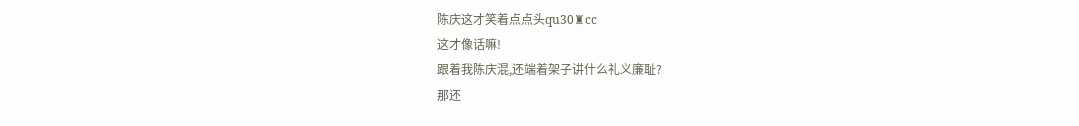陈庆这才笑着点点头qu30♜cc
这才像话嘛!
跟着我陈庆混,还端着架子讲什么礼义廉耻?
那还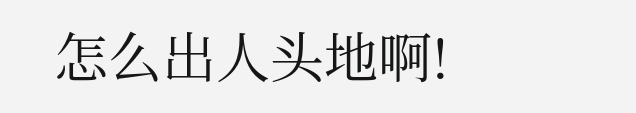怎么出人头地啊!